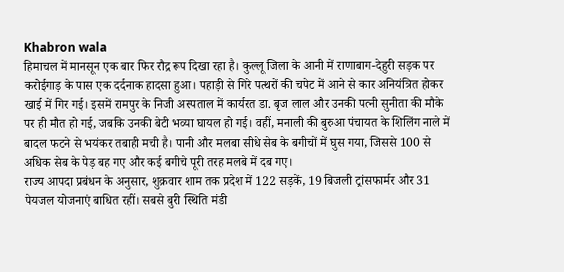Khabron wala
हिमाचल में मानसून एक बार फिर रौद्र रूप दिखा रहा है। कुल्लू जिला के आनी में राणाबाग-देहुरी सड़क पर करोईगाड़ के पास एक दर्दनाक हादसा हुआ। पहाड़ी से गिरे पत्थरों की चपेट में आने से कार अनियंत्रित होकर खाई में गिर गई। इसमें रामपुर के निजी अस्पताल में कार्यरत डा. बृज लाल और उनकी पत्नी सुनीता की मौके पर ही मौत हो गई, जबकि उनकी बेटी भव्या घायल हो गई। वहीं, मनाली की बुरुआ पंचायत के शिलिंग नाले में बादल फटने से भयंकर तबाही मची है। पानी और मलबा सीधे सेब के बगीचों में घुस गया, जिससे 100 से अधिक सेब के पेड़ बह गए और कई बगीचे पूरी तरह मलबे में दब गए।
राज्य आपदा प्रबंधन के अनुसार, शुक्रवार शाम तक प्रदेश में 122 सड़कें, 19 बिजली ट्रांसफार्मर और 31 पेयजल योजनाएं बाधित रहीं। सबसे बुरी स्थिति मंडी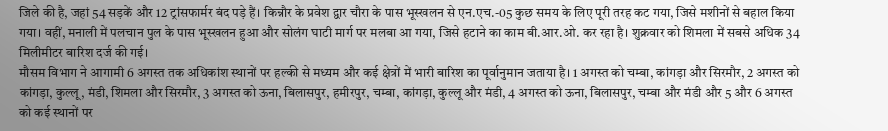जिले की है, जहां 54 सड़कें और 12 ट्रांसफार्मर बंद पड़े हैं। किन्नौर के प्रवेश द्वार चौरा के पास भूस्खलन से एन.एच.-05 कुछ समय के लिए पूरी तरह कट गया, जिसे मशीनों से बहाल किया गया। वहीं, मनाली में पलचान पुल के पास भूस्खलन हुआ और सोलंग घाटी मार्ग पर मलबा आ गया, जिसे हटाने का काम बी.आर.ओ. कर रहा है। शुक्रवार को शिमला में सबसे अधिक 34 मिलीमीटर बारिश दर्ज की गई।
मौसम विभाग ने आगामी 6 अगस्त तक अधिकांश स्थानों पर हल्की से मध्यम और कई क्षेत्रों में भारी बारिश का पूर्वानुमान जताया है। 1 अगस्त को चम्बा, कांगड़ा और सिरमौर, 2 अगस्त को कांगड़ा, कुल्लू, मंडी, शिमला और सिरमौर, 3 अगस्त को ऊना, बिलासपुर, हमीरपुर, चम्बा, कांगड़ा, कुल्लू और मंडी, 4 अगस्त को ऊना, बिलासपुर, चम्बा और मंडी और 5 और 6 अगस्त को कई स्थानों पर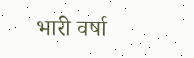भारी वर्षा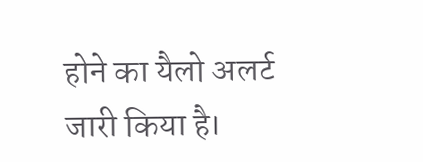होने का यैलो अलर्ट जारी किया है।